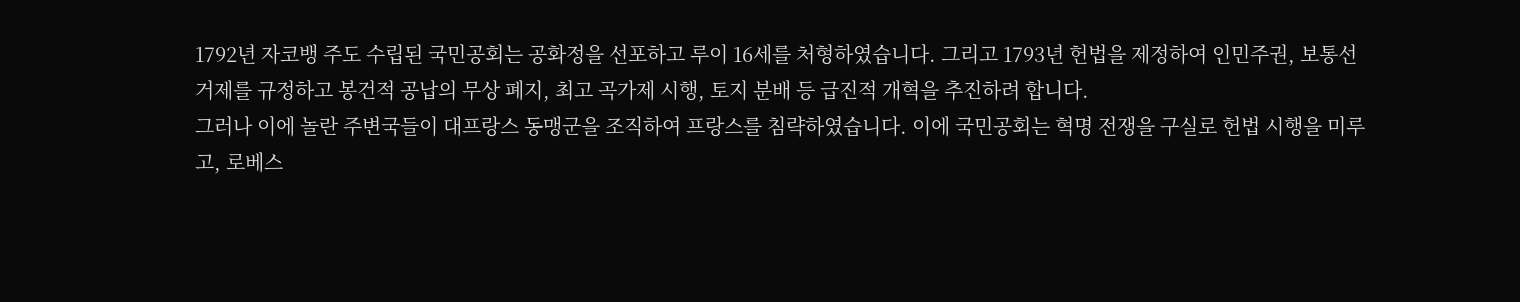1792년 자코뱅 주도 수립된 국민공회는 공화정을 선포하고 루이 16세를 처형하였습니다. 그리고 1793년 헌법을 제정하여 인민주권, 보통선거제를 규정하고 봉건적 공납의 무상 폐지, 최고 곡가제 시행, 토지 분배 등 급진적 개혁을 추진하려 합니다.
그러나 이에 놀란 주변국들이 대프랑스 동맹군을 조직하여 프랑스를 침략하였습니다. 이에 국민공회는 혁명 전쟁을 구실로 헌법 시행을 미루고, 로베스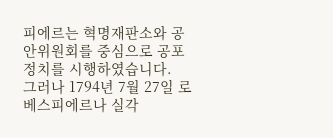피에르는 혁명재판소와 공안위원회를 중심으로 공포정치를 시행하였습니다.
그러나 1794년 7월 27일 로베스피에르나 실각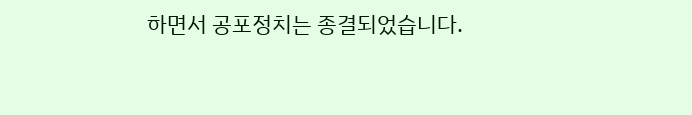하면서 공포정치는 종결되었습니다.